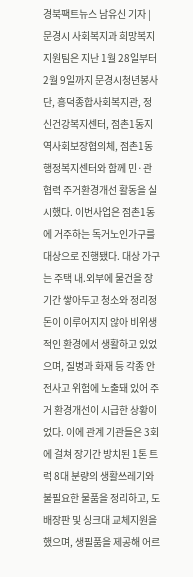경북팩트뉴스 남유신 기자 | 문경시 사회복지과 희망복지지원팀은 지난 1월 28일부터 2월 9일까지 문경시청년봉사단, 흥덕종합사회복지관, 정신건강복지센터, 점촌1동지역사회보장협의체, 점촌1동행정복지센터와 함께 민·관 협력 주거환경개선 활동을 실시했다. 이번사업은 점촌1동에 거주하는 독거노인가구를 대상으로 진행됐다. 대상 가구는 주택 내.외부에 물건을 장기간 쌓아두고 청소와 정리정돈이 이루어지지 않아 비위생적인 환경에서 생활하고 있었으며, 질병과 화재 등 각종 안전사고 위험에 노출돼 있어 주거 환경개선이 시급한 상황이었다. 이에 관계 기관들은 3회에 걸쳐 장기간 방치된 1톤 트럭 8대 분량의 생활쓰레기와 불필요한 물품을 정리하고, 도배장판 및 싱크대 교체지원을 했으며, 생필품을 제공해 어르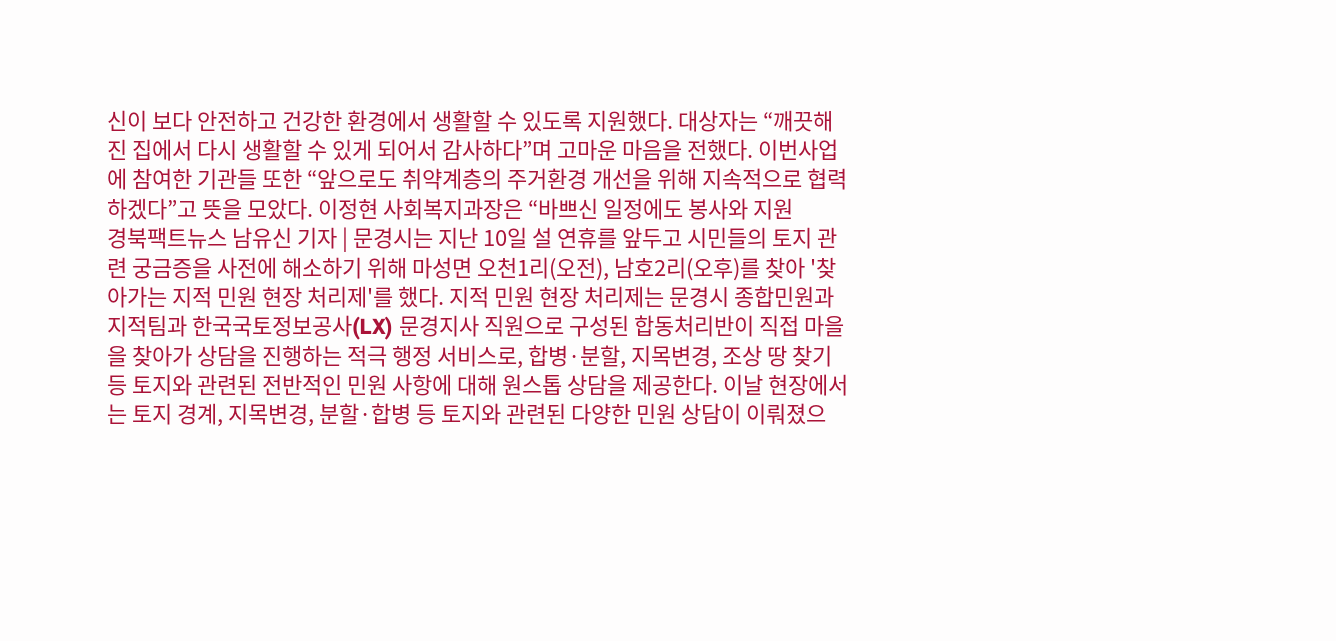신이 보다 안전하고 건강한 환경에서 생활할 수 있도록 지원했다. 대상자는 “깨끗해진 집에서 다시 생활할 수 있게 되어서 감사하다”며 고마운 마음을 전했다. 이번사업에 참여한 기관들 또한 “앞으로도 취약계층의 주거환경 개선을 위해 지속적으로 협력하겠다”고 뜻을 모았다. 이정현 사회복지과장은 “바쁘신 일정에도 봉사와 지원
경북팩트뉴스 남유신 기자 | 문경시는 지난 10일 설 연휴를 앞두고 시민들의 토지 관련 궁금증을 사전에 해소하기 위해 마성면 오천1리(오전), 남호2리(오후)를 찾아 '찾아가는 지적 민원 현장 처리제'를 했다. 지적 민원 현장 처리제는 문경시 종합민원과 지적팀과 한국국토정보공사(LX) 문경지사 직원으로 구성된 합동처리반이 직접 마을을 찾아가 상담을 진행하는 적극 행정 서비스로, 합병·분할, 지목변경, 조상 땅 찾기 등 토지와 관련된 전반적인 민원 사항에 대해 원스톱 상담을 제공한다. 이날 현장에서는 토지 경계, 지목변경, 분할·합병 등 토지와 관련된 다양한 민원 상담이 이뤄졌으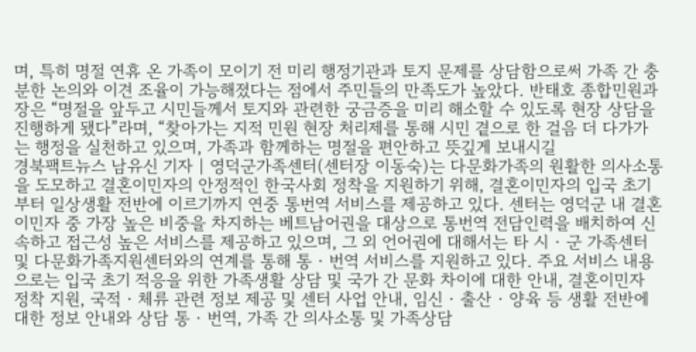며, 특히 명절 연휴 온 가족이 모이기 전 미리 행정기관과 토지 문제를 상담함으로써 가족 간 충분한 논의와 이견 조율이 가능해졌다는 점에서 주민들의 만족도가 높았다. 반태호 종합민원과장은 “명절을 앞두고 시민들께서 토지와 관련한 궁금증을 미리 해소할 수 있도록 현장 상담을 진행하게 됐다”라며, “찾아가는 지적 민원 현장 처리제를 통해 시민 곁으로 한 걸음 더 다가가는 행정을 실천하고 있으며, 가족과 함께하는 명절을 편안하고 뜻깊게 보내시길
경북팩트뉴스 남유신 기자 | 영덕군가족센터(센터장 이동숙)는 다문화가족의 원활한 의사소통을 도모하고 결혼이민자의 안정적인 한국사회 정착을 지원하기 위해, 결혼이민자의 입국 초기부터 일상생활 전반에 이르기까지 연중 통번역 서비스를 제공하고 있다. 센터는 영덕군 내 결혼이민자 중 가장 높은 비중을 차지하는 베트남어권을 대상으로 통번역 전담인력을 배치하여 신속하고 접근성 높은 서비스를 제공하고 있으며, 그 외 언어권에 대해서는 타 시‧군 가족센터 및 다문화가족지원센터와의 연계를 통해 통‧번역 서비스를 지원하고 있다. 주요 서비스 내용으로는 입국 초기 적응을 위한 가족생활 상담 및 국가 간 문화 차이에 대한 안내, 결혼이민자 정착 지원, 국적‧체류 관련 정보 제공 및 센터 사업 안내, 임신‧출산‧양육 등 생활 전반에 대한 정보 안내와 상담 통‧번역, 가족 간 의사소통 및 가족상담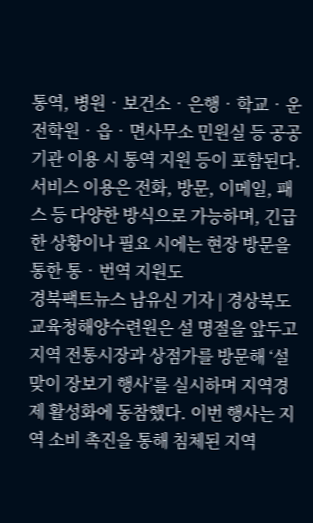통역, 병원‧보건소‧은행‧학교‧운전학원‧읍‧면사무소 민원실 등 공공기관 이용 시 통역 지원 등이 포함된다. 서비스 이용은 전화, 방문, 이메일, 패스 등 다양한 방식으로 가능하며, 긴급한 상황이나 필요 시에는 현장 방문을 통한 통‧번역 지원도
경북팩트뉴스 남유신 기자 | 경상북도교육청해양수련원은 설 명절을 앞두고 지역 전통시장과 상점가를 방문해 ‘설맞이 장보기 행사’를 실시하며 지역경제 활성화에 동참했다. 이번 행사는 지역 소비 촉진을 통해 침체된 지역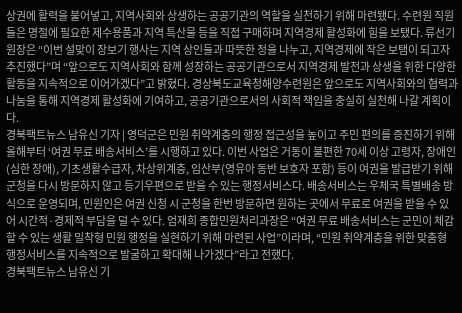상권에 활력을 불어넣고, 지역사회와 상생하는 공공기관의 역할을 실천하기 위해 마련됐다. 수련원 직원들은 명절에 필요한 제수용품과 지역 특산물 등을 직접 구매하며 지역경제 활성화에 힘을 보탰다. 류선기 원장은 “이번 설맞이 장보기 행사는 지역 상인들과 따뜻한 정을 나누고, 지역경제에 작은 보탬이 되고자 추진했다”며 “앞으로도 지역사회와 함께 성장하는 공공기관으로서 지역경제 발전과 상생을 위한 다양한 활동을 지속적으로 이어가겠다”고 밝혔다. 경상북도교육청해양수련원은 앞으로도 지역사회와의 협력과 나눔을 통해 지역경제 활성화에 기여하고, 공공기관으로서의 사회적 책임을 충실히 실천해 나갈 계획이다.
경북팩트뉴스 남유신 기자 | 영덕군은 민원 취약계층의 행정 접근성을 높이고 주민 편의를 증진하기 위해 올해부터 ‘여권 무료 배송서비스’를 시행하고 있다. 이번 사업은 거동이 불편한 70세 이상 고령자, 장애인(심한 장애), 기초생활수급자, 차상위계층, 임산부(영유아 동반 보호자 포함) 등이 여권을 발급받기 위해 군청을 다시 방문하지 않고 등기우편으로 받을 수 있는 행정서비스다. 배송서비스는 우체국 특별배송 방식으로 운영되며, 민원인은 여권 신청 시 군청을 한번 방문하면 원하는 곳에서 무료로 여권을 받을 수 있어 시간적·경제적 부담을 덜 수 있다. 엄재희 종합민원처리과장은 “여권 무료 배송서비스는 군민이 체감할 수 있는 생활 밀착형 민원 행정을 실현하기 위해 마련된 사업”이라며, “민원 취약계층을 위한 맞춤형 행정서비스를 지속적으로 발굴하고 확대해 나가겠다”라고 전했다.
경북팩트뉴스 남유신 기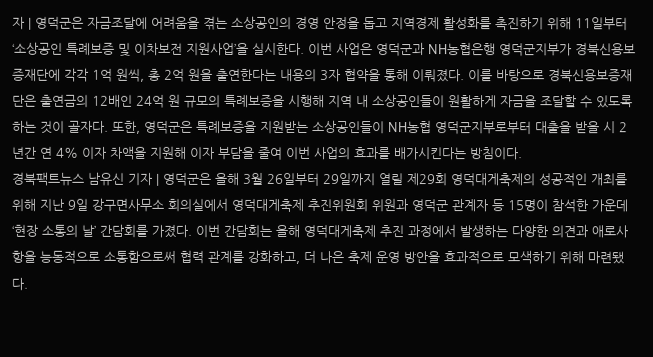자 | 영덕군은 자금조달에 어려움을 겪는 소상공인의 경영 안정을 돕고 지역경제 활성화를 촉진하기 위해 11일부터 ‘소상공인 특례보증 및 이차보전 지원사업’을 실시한다. 이번 사업은 영덕군과 NH농협은행 영덕군지부가 경북신용보증재단에 각각 1억 원씩, 총 2억 원을 출연한다는 내용의 3자 협약을 통해 이뤄졌다. 이를 바탕으로 경북신용보증재단은 출연금의 12배인 24억 원 규모의 특례보증을 시행해 지역 내 소상공인들이 원활하게 자금을 조달할 수 있도록 하는 것이 골자다. 또한, 영덕군은 특례보증을 지원받는 소상공인들이 NH농협 영덕군지부로부터 대출을 받을 시 2년간 연 4% 이자 차액을 지원해 이자 부담을 줄여 이번 사업의 효과를 배가시킨다는 방침이다.
경북팩트뉴스 남유신 기자 | 영덕군은 올해 3월 26일부터 29일까지 열릴 제29회 영덕대게축제의 성공적인 개최를 위해 지난 9일 강구면사무소 회의실에서 영덕대게축제 추진위원회 위원과 영덕군 관계자 등 15명이 참석한 가운데 ‘현장 소통의 날’ 간담회를 가졌다. 이번 간담회는 올해 영덕대게축제 추진 과정에서 발생하는 다양한 의견과 애로사항을 능동적으로 소통함으로써 협력 관계를 강화하고, 더 나은 축제 운영 방안을 효과적으로 모색하기 위해 마련됐다.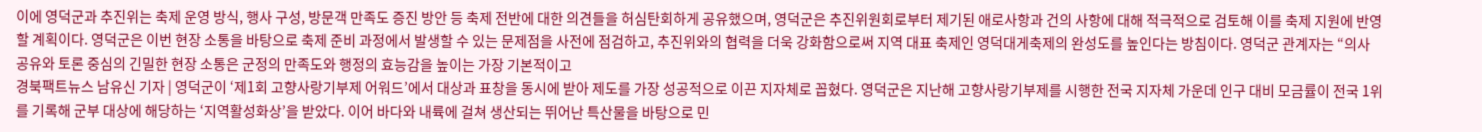이에 영덕군과 추진위는 축제 운영 방식, 행사 구성, 방문객 만족도 증진 방안 등 축제 전반에 대한 의견들을 허심탄회하게 공유했으며, 영덕군은 추진위원회로부터 제기된 애로사항과 건의 사항에 대해 적극적으로 검토해 이를 축제 지원에 반영할 계획이다. 영덕군은 이번 현장 소통을 바탕으로 축제 준비 과정에서 발생할 수 있는 문제점을 사전에 점검하고, 추진위와의 협력을 더욱 강화함으로써 지역 대표 축제인 영덕대게축제의 완성도를 높인다는 방침이다. 영덕군 관계자는 “의사 공유와 토론 중심의 긴밀한 현장 소통은 군정의 만족도와 행정의 효능감을 높이는 가장 기본적이고
경북팩트뉴스 남유신 기자 | 영덕군이 ‘제1회 고향사랑기부제 어워드’에서 대상과 표창을 동시에 받아 제도를 가장 성공적으로 이끈 지자체로 꼽혔다. 영덕군은 지난해 고향사랑기부제를 시행한 전국 지자체 가운데 인구 대비 모금률이 전국 1위를 기록해 군부 대상에 해당하는 ‘지역활성화상’을 받았다. 이어 바다와 내륙에 걸쳐 생산되는 뛰어난 특산물을 바탕으로 민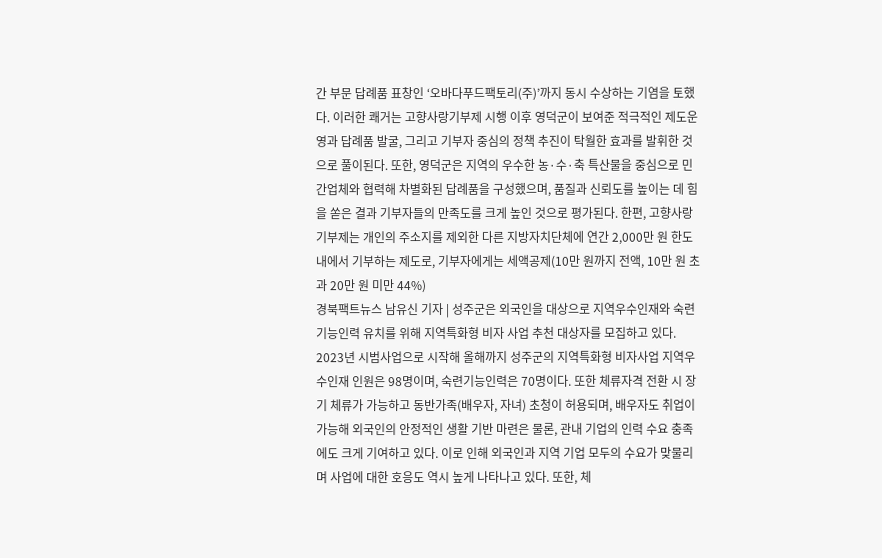간 부문 답례품 표창인 ‘오바다푸드팩토리(주)’까지 동시 수상하는 기염을 토했다. 이러한 쾌거는 고향사랑기부제 시행 이후 영덕군이 보여준 적극적인 제도운영과 답례품 발굴, 그리고 기부자 중심의 정책 추진이 탁월한 효과를 발휘한 것으로 풀이된다. 또한, 영덕군은 지역의 우수한 농·수·축 특산물을 중심으로 민간업체와 협력해 차별화된 답례품을 구성했으며, 품질과 신뢰도를 높이는 데 힘을 쏟은 결과 기부자들의 만족도를 크게 높인 것으로 평가된다. 한편, 고향사랑기부제는 개인의 주소지를 제외한 다른 지방자치단체에 연간 2,000만 원 한도 내에서 기부하는 제도로, 기부자에게는 세액공제(10만 원까지 전액, 10만 원 초과 20만 원 미만 44%)
경북팩트뉴스 남유신 기자 | 성주군은 외국인을 대상으로 지역우수인재와 숙련기능인력 유치를 위해 지역특화형 비자 사업 추천 대상자를 모집하고 있다. 2023년 시범사업으로 시작해 올해까지 성주군의 지역특화형 비자사업 지역우수인재 인원은 98명이며, 숙련기능인력은 70명이다. 또한 체류자격 전환 시 장기 체류가 가능하고 동반가족(배우자, 자녀) 초청이 허용되며, 배우자도 취업이 가능해 외국인의 안정적인 생활 기반 마련은 물론, 관내 기업의 인력 수요 충족에도 크게 기여하고 있다. 이로 인해 외국인과 지역 기업 모두의 수요가 맞물리며 사업에 대한 호응도 역시 높게 나타나고 있다. 또한, 체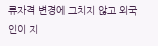류자격 변경에 그치지 않고 외국인이 지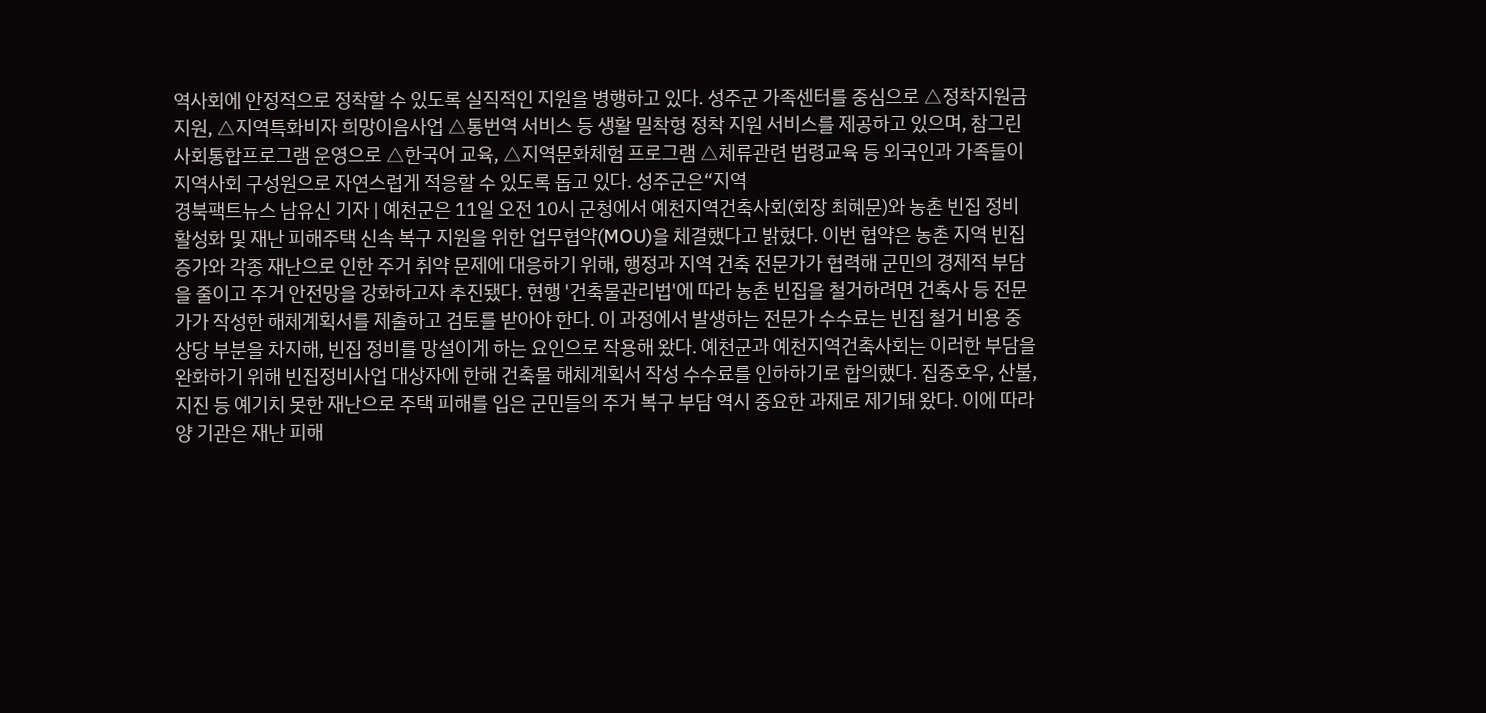역사회에 안정적으로 정착할 수 있도록 실직적인 지원을 병행하고 있다. 성주군 가족센터를 중심으로 △정착지원금 지원, △지역특화비자 희망이음사업 △통번역 서비스 등 생활 밀착형 정착 지원 서비스를 제공하고 있으며, 참그린사회통합프로그램 운영으로 △한국어 교육, △지역문화체험 프로그램 △체류관련 법령교육 등 외국인과 가족들이 지역사회 구성원으로 자연스럽게 적응할 수 있도록 돕고 있다. 성주군은“지역
경북팩트뉴스 남유신 기자 | 예천군은 11일 오전 10시 군청에서 예천지역건축사회(회장 최혜문)와 농촌 빈집 정비 활성화 및 재난 피해주택 신속 복구 지원을 위한 업무협약(MOU)을 체결했다고 밝혔다. 이번 협약은 농촌 지역 빈집 증가와 각종 재난으로 인한 주거 취약 문제에 대응하기 위해, 행정과 지역 건축 전문가가 협력해 군민의 경제적 부담을 줄이고 주거 안전망을 강화하고자 추진됐다. 현행 '건축물관리법'에 따라 농촌 빈집을 철거하려면 건축사 등 전문가가 작성한 해체계획서를 제출하고 검토를 받아야 한다. 이 과정에서 발생하는 전문가 수수료는 빈집 철거 비용 중 상당 부분을 차지해, 빈집 정비를 망설이게 하는 요인으로 작용해 왔다. 예천군과 예천지역건축사회는 이러한 부담을 완화하기 위해 빈집정비사업 대상자에 한해 건축물 해체계획서 작성 수수료를 인하하기로 합의했다. 집중호우, 산불, 지진 등 예기치 못한 재난으로 주택 피해를 입은 군민들의 주거 복구 부담 역시 중요한 과제로 제기돼 왔다. 이에 따라 양 기관은 재난 피해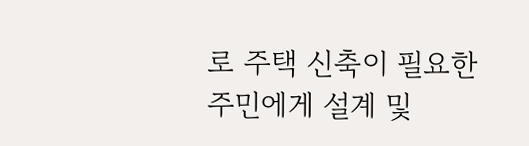로 주택 신축이 필요한 주민에게 설계 및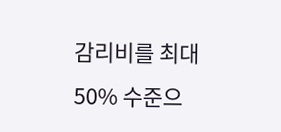감리비를 최대 50% 수준으